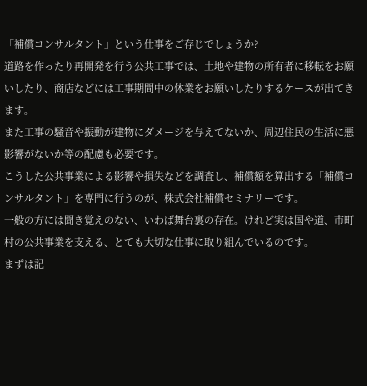「補償コンサルタント」という仕事をご存じでしょうか?
道路を作ったり再開発を行う公共工事では、土地や建物の所有者に移転をお願いしたり、商店などには工事期間中の休業をお願いしたりするケースが出てきます。
また工事の騒音や振動が建物にダメージを与えてないか、周辺住民の生活に悪影響がないか等の配慮も必要です。
こうした公共事業による影響や損失などを調査し、補償額を算出する「補償コンサルタント」を専門に行うのが、株式会社補償セミナリーです。
一般の方には聞き覚えのない、いわば舞台裏の存在。けれど実は国や道、市町村の公共事業を支える、とても大切な仕事に取り組んでいるのです。
まずは記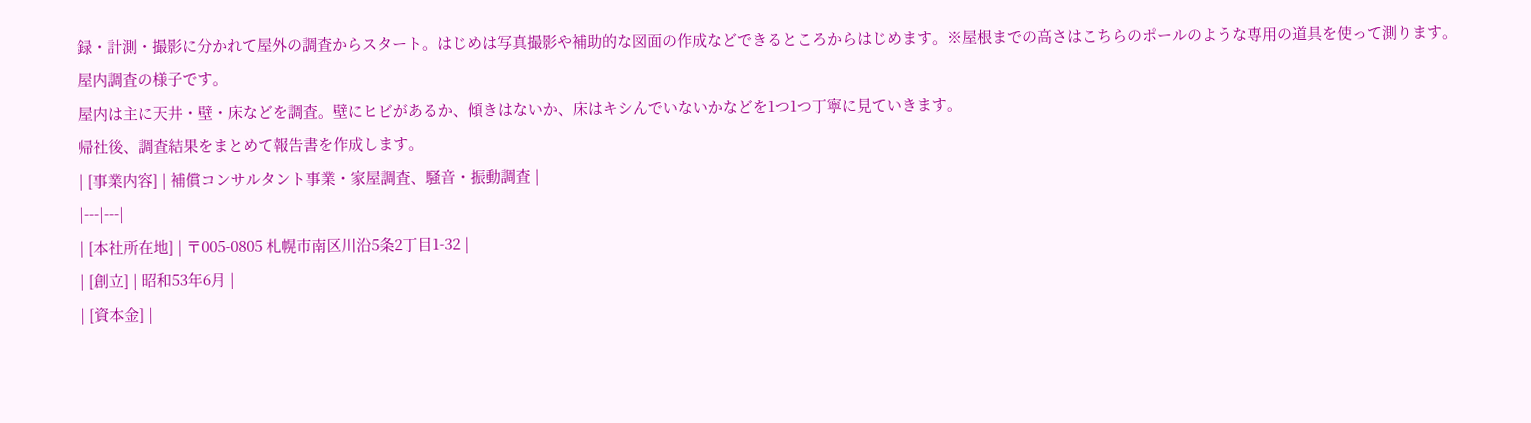録・計測・撮影に分かれて屋外の調査からスタート。はじめは写真撮影や補助的な図面の作成などできるところからはじめます。※屋根までの高さはこちらのポールのような専用の道具を使って測ります。
屋内調査の様子です。
屋内は主に天井・壁・床などを調査。壁にヒビがあるか、傾きはないか、床はキシんでいないかなどを1つ1つ丁寧に見ていきます。
帰社後、調査結果をまとめて報告書を作成します。
| [事業内容] | 補償コンサルタント事業・家屋調査、騒音・振動調査 |
|---|---|
| [本社所在地] | 〒005-0805 札幌市南区川沿5条2丁目1-32 |
| [創立] | 昭和53年6月 |
| [資本金] |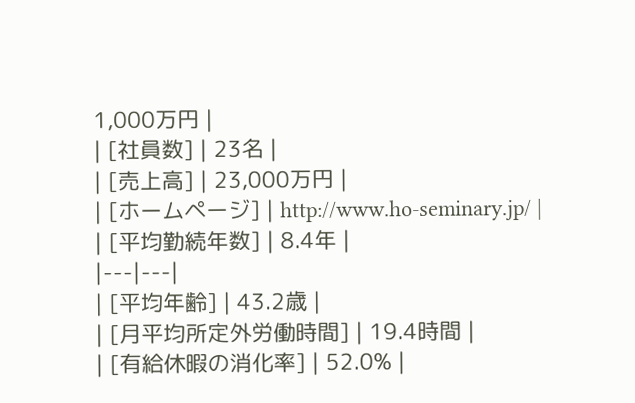1,000万円 |
| [社員数] | 23名 |
| [売上高] | 23,000万円 |
| [ホームページ] | http://www.ho-seminary.jp/ |
| [平均勤続年数] | 8.4年 |
|---|---|
| [平均年齢] | 43.2歳 |
| [月平均所定外労働時間] | 19.4時間 |
| [有給休暇の消化率] | 52.0% |